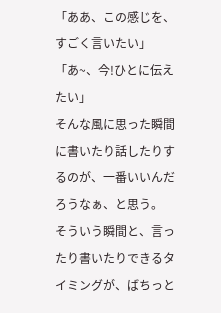「ああ、この感じを、すごく言いたい」
「あ~、今!ひとに伝えたい」
そんな風に思った瞬間に書いたり話したりするのが、一番いいんだろうなぁ、と思う。
そういう瞬間と、言ったり書いたりできるタイミングが、ばちっと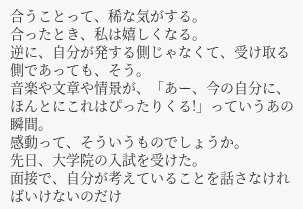合うことって、稀な気がする。
合ったとき、私は嬉しくなる。
逆に、自分が発する側じゃなくて、受け取る側であっても、そう。
音楽や文章や情景が、「あー、今の自分に、ほんとにこれはぴったりくる!」っていうあの瞬間。
感動って、そういうものでしょうか。
先日、大学院の入試を受けた。
面接で、自分が考えていることを話さなければいけないのだけ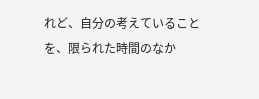れど、自分の考えていることを、限られた時間のなか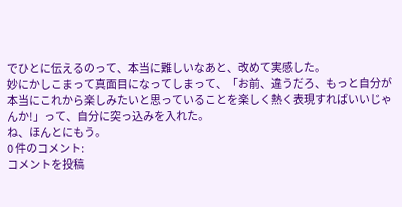でひとに伝えるのって、本当に難しいなあと、改めて実感した。
妙にかしこまって真面目になってしまって、「お前、違うだろ、もっと自分が本当にこれから楽しみたいと思っていることを楽しく熱く表現すればいいじゃんか!」って、自分に突っ込みを入れた。
ね、ほんとにもう。
0 件のコメント:
コメントを投稿